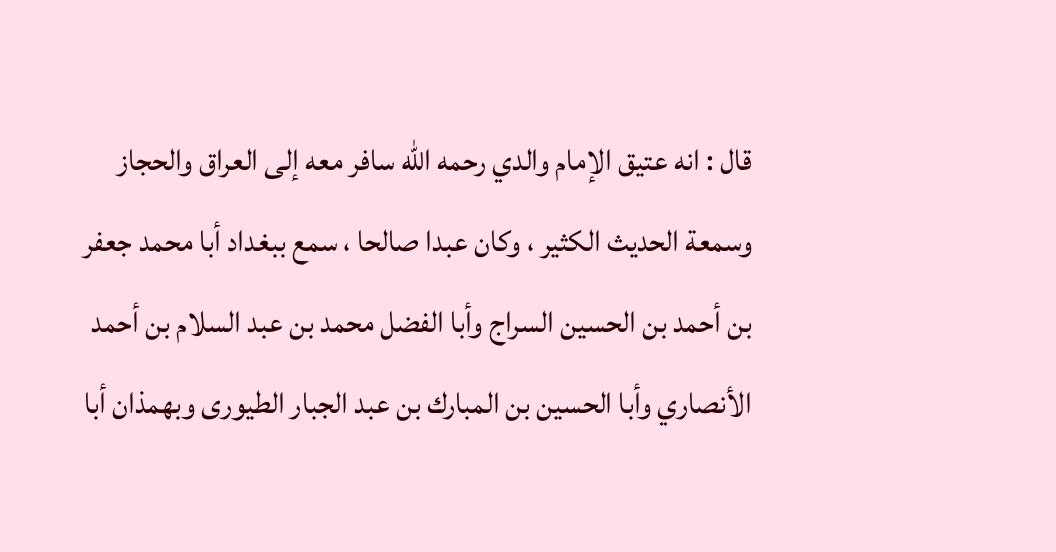قال : انه عتيق الإمام والدي رحمه اللّه سافر معه إلى العراق والحجاز وسمعة الحديث الكثير ، وكان عبدا صالحا ، سمع ببغداد أبا محمد جعفر بن أحمد بن الحسين السراج وأبا الفضل محمد بن عبد السلام بن أحمد الأنصاري وأبا الحسين بن المبارك بن عبد الجبار الطيورى وبهمذان أبا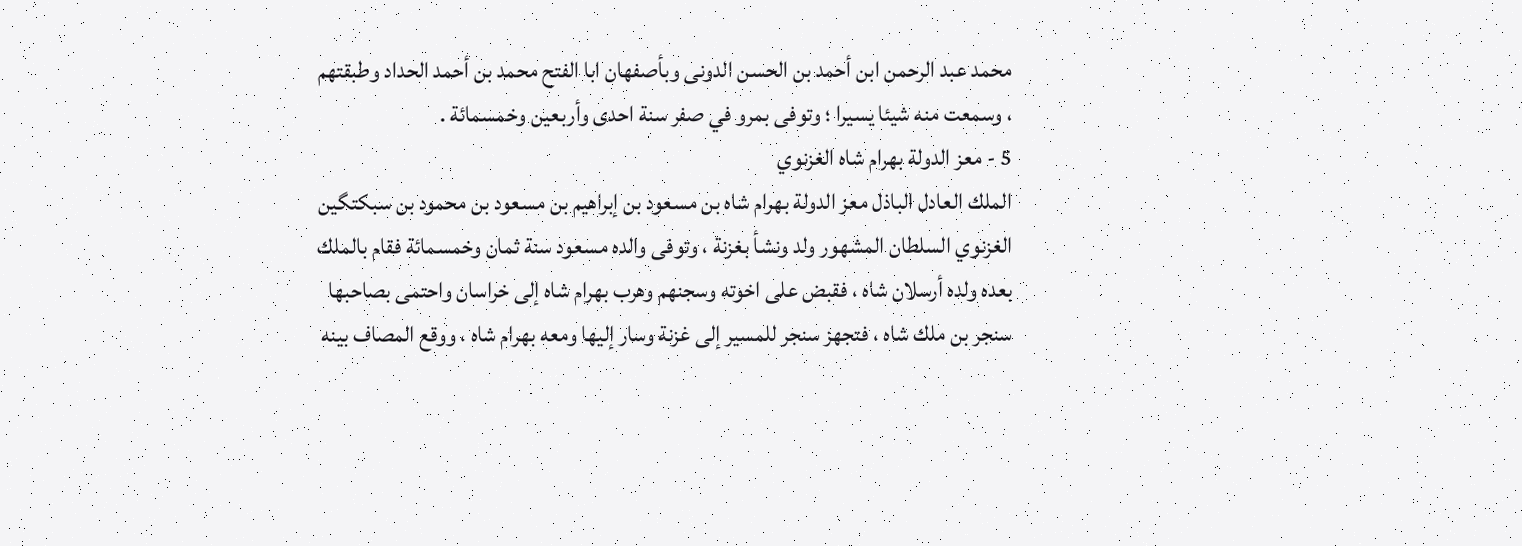محمد عبد الرحمن ابن أحمد بن الحسن الدونى وبأصفهان ابا الفتح محمد بن أحمد الحداد وطبقتهم ، وسمعت منه شيئا يسيرا ؛ وتوفى بمرو في صفر سنة احدى وأربعين وخمسمائة .
5 - معز الدولة بهرام شاه الغزنوي
الملك العادل الباذل معز الدولة بهرام شاه بن مسعود بن إبراهيم بن مسعود بن محمود بن سبكتگين الغزنوي السلطان المشهور ولد ونشأ بغزنة ، وتوفى والده مسعود سنة ثمان وخمسمائة فقام بالملك بعده ولده أرسلان شاه ، فقبض على اخوته وسجنهم وهرب بهرام شاه إلى خراسان واحتمى بصاحبها سنجر بن ملك شاه ، فتجهز سنجر للمسير إلى غزنة وسار إليها ومعه بهرام شاه ، ووقع المصاف بينه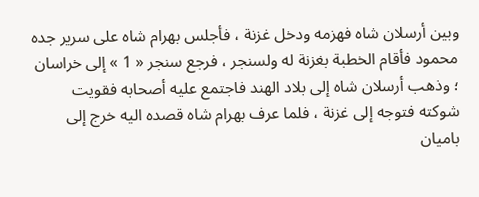وبين أرسلان شاه فهزمه ودخل غزنة ، فأجلس بهرام شاه على سرير جده محمود فأقام الخطبة بغزنة له ولسنجر ، فرجع سنجر « 1 » إلى خراسان ؛ وذهب أرسلان شاه إلى بلاد الهند فاجتمع عليه أصحابه فقويت شوكته فتوجه إلى غزنة ، فلما عرف بهرام شاه قصده اليه خرج إلى باميان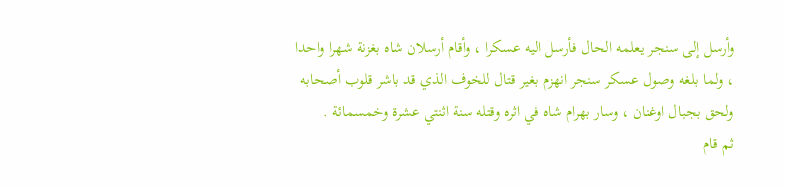وأرسل إلى سنجر يعلمه الحال فأرسل اليه عسكرا ، وأقام أرسلان شاه بغزنة شهرا واحدا ، ولما بلغه وصول عسكر سنجر انهزم بغير قتال للخوف الذي قد باشر قلوب أصحابه ولحق بجبال اوغنان ، وسار بهرام شاه في اثره وقتله سنة اثنتي عشرة وخمسمائة .
ثم قام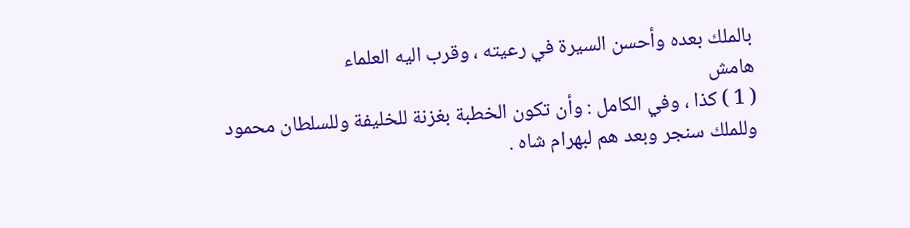بالملك بعده وأحسن السيرة في رعيته ، وقرب اليه العلماء
هامش
( 1 ) كذا ، وفي الكامل : وأن تكون الخطبة بغزنة للخليفة وللسلطان محمود وللملك سنجر وبعد هم لبهرام شاه .